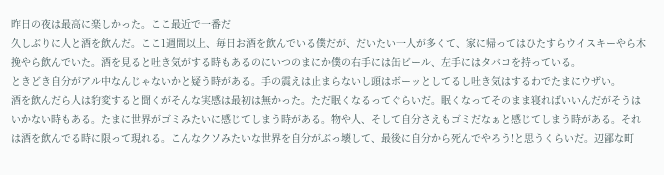昨日の夜は最高に楽しかった。ここ最近で一番だ
久しぶりに人と酒を飲んだ。ここ1週間以上、毎日お酒を飲んでいる僕だが、だいたい一人が多くて、家に帰ってはひたすらウイスキーやら木挽やら飲んでいた。酒を見ると吐き気がする時もあるのにいつのまにか僕の右手には缶ビール、左手にはタバコを持っている。
ときどき自分がアル中なんじゃないかと疑う時がある。手の震えは止まらないし頭はボーッとしてるし吐き気はするわでたまにウザい。
酒を飲んだら人は豹変すると聞くがそんな実感は最初は無かった。ただ眠くなるってぐらいだ。眠くなってそのまま寝ればいいんだがそうはいかない時もある。たまに世界がゴミみたいに感じてしまう時がある。物や人、そして自分さえもゴミだなぁと感じてしまう時がある。それは酒を飲んでる時に限って現れる。こんなクソみたいな世界を自分がぶっ壊して、最後に自分から死んでやろう!と思うくらいだ。辺鄙な町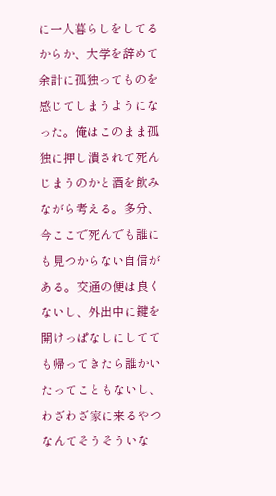に一人暮らしをしてるからか、大学を辞めて余計に孤独ってものを感じてしまうようになった。俺はこのまま孤独に押し潰されて死んじまうのかと酒を飲みながら考える。多分、今ここで死んでも誰にも見つからない自信がある。交通の便は良くないし、外出中に鍵を開けっぱなしにしてても帰ってきたら誰かいたってこともないし、わざわざ家に来るやつなんてそうそういな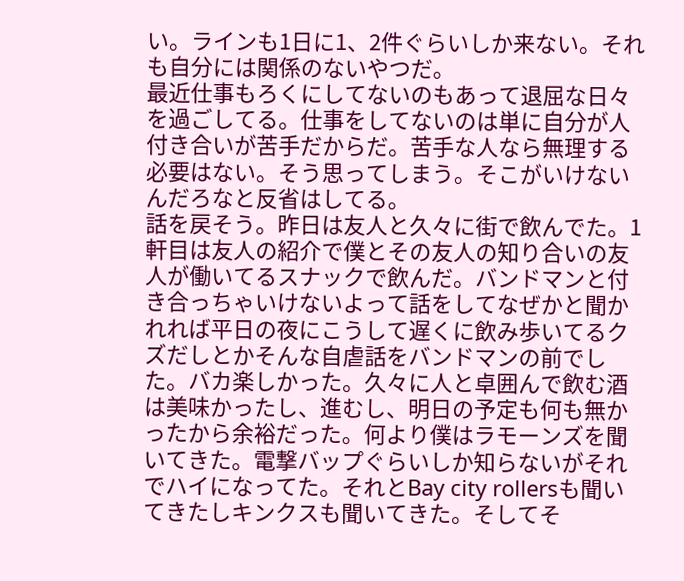い。ラインも1日に1、2件ぐらいしか来ない。それも自分には関係のないやつだ。
最近仕事もろくにしてないのもあって退屈な日々を過ごしてる。仕事をしてないのは単に自分が人付き合いが苦手だからだ。苦手な人なら無理する必要はない。そう思ってしまう。そこがいけないんだろなと反省はしてる。
話を戻そう。昨日は友人と久々に街で飲んでた。1軒目は友人の紹介で僕とその友人の知り合いの友人が働いてるスナックで飲んだ。バンドマンと付き合っちゃいけないよって話をしてなぜかと聞かれれば平日の夜にこうして遅くに飲み歩いてるクズだしとかそんな自虐話をバンドマンの前でした。バカ楽しかった。久々に人と卓囲んで飲む酒は美味かったし、進むし、明日の予定も何も無かったから余裕だった。何より僕はラモーンズを聞いてきた。電撃バップぐらいしか知らないがそれでハイになってた。それとBay city rollersも聞いてきたしキンクスも聞いてきた。そしてそ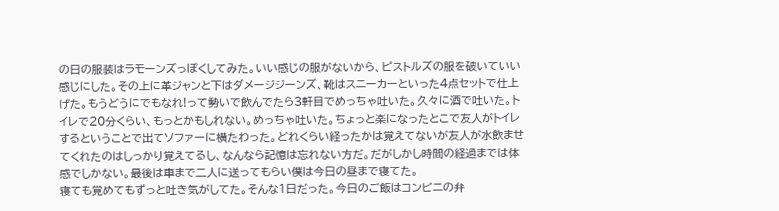の日の服装はラモーンズっぽくしてみた。いい感じの服がないから、ピストルズの服を破いていい感じにした。その上に革ジャンと下はダメージジーンズ、靴はスニーカーといった4点セットで仕上げた。もうどうにでもなれ!って勢いで飲んでたら3軒目でめっちゃ吐いた。久々に酒で吐いた。トイレで20分くらい、もっとかもしれない。めっちゃ吐いた。ちょっと楽になったとこで友人がトイレするということで出てソファーに横たわった。どれくらい経ったかは覚えてないが友人が水飲ませてくれたのはしっかり覚えてるし、なんなら記憶は忘れない方だ。だがしかし時間の経過までは体感でしかない。最後は車まで二人に送ってもらい僕は今日の昼まで寝てた。
寝ても覚めてもずっと吐き気がしてた。そんな1日だった。今日のご飯はコンビニの弁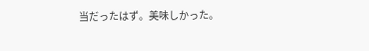当だったはず。美味しかった。